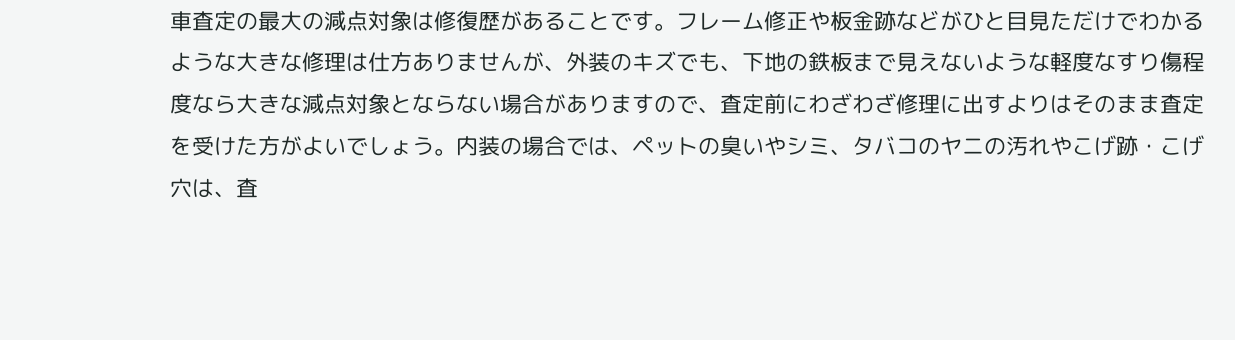車査定の最大の減点対象は修復歴があることです。フレーム修正や板金跡などがひと目見ただけでわかるような大きな修理は仕方ありませんが、外装のキズでも、下地の鉄板まで見えないような軽度なすり傷程度なら大きな減点対象とならない場合がありますので、査定前にわざわざ修理に出すよりはそのまま査定を受けた方がよいでしょう。内装の場合では、ペットの臭いやシミ、タバコのヤニの汚れやこげ跡・こげ穴は、査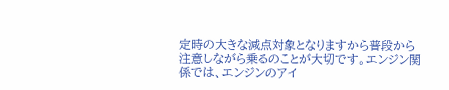定時の大きな減点対象となりますから普段から注意しながら乗るのことが大切です。エンジン関係では、エンジンのアイ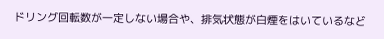ドリング回転数が一定しない場合や、排気状態が白煙をはいているなど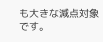も大きな減点対象です。